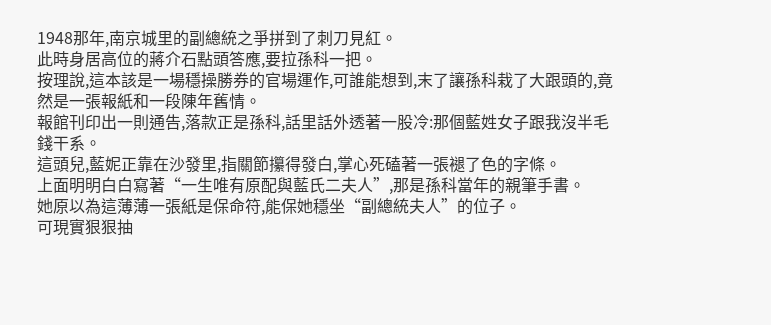1948那年,南京城里的副總統之爭拼到了刺刀見紅。
此時身居高位的蔣介石點頭答應,要拉孫科一把。
按理說,這本該是一場穩操勝券的官場運作,可誰能想到,末了讓孫科栽了大跟頭的,竟然是一張報紙和一段陳年舊情。
報館刊印出一則通告,落款正是孫科,話里話外透著一股冷:那個藍姓女子跟我沒半毛錢干系。
這頭兒,藍妮正靠在沙發里,指關節攥得發白,掌心死磕著一張褪了色的字條。
上面明明白白寫著“一生唯有原配與藍氏二夫人”,那是孫科當年的親筆手書。
她原以為這薄薄一張紙是保命符,能保她穩坐“副總統夫人”的位子。
可現實狠狠抽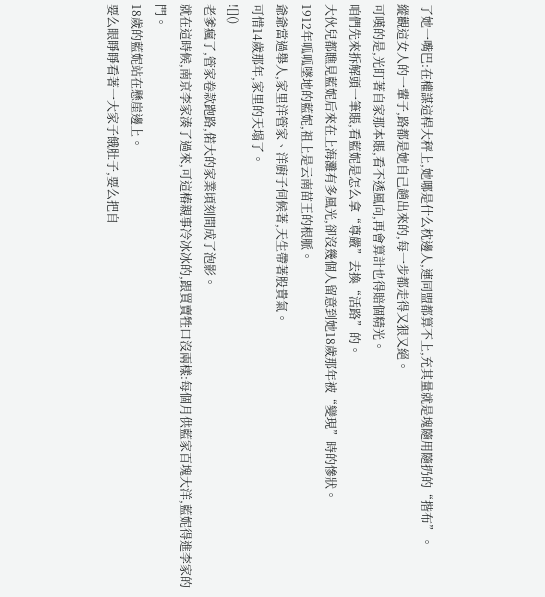了她一嘴巴:在權謀這桿大秤上,她哪是什么枕邊人,連同盟都算不上,充其量就是塊隨用隨扔的“揩布”。
縱觀這女人的一輩子,路都是她自己趟出來的,每一步都走得又狠又絕。
可嘆的是,光盯著自家那本賬,看不透風向,再會算計也得賠個精光。
咱們先來拆解頭一筆賬,看藍妮是怎么拿“尊嚴”去換“活路”的。
大伙兒都瞧見藍妮后來在上海灘有多風光,卻沒幾個人留意到她18歲那年被“變現”時的慘狀。
1912年呱呱墜地的藍妮,祖上是云南苗王的根脈。
爺爺當過舉人,家里洋管家、洋廚子伺候著,天生帶著股貴氣。
可惜14歲那年,家里的天塌了。
![]()
老爹瘋了,管家卷款跑路,偌大的家業頃刻間成了泡影。
就在這時候,南京李家湊了過來,可這樁親事冷冰冰的,跟買賣牲口沒兩樣:每個月供藍家百塊大洋,藍妮得進李家的門。
18歲的藍妮站在懸崖邊上。
要么眼睜睜看著一大家子餓肚子,要么把自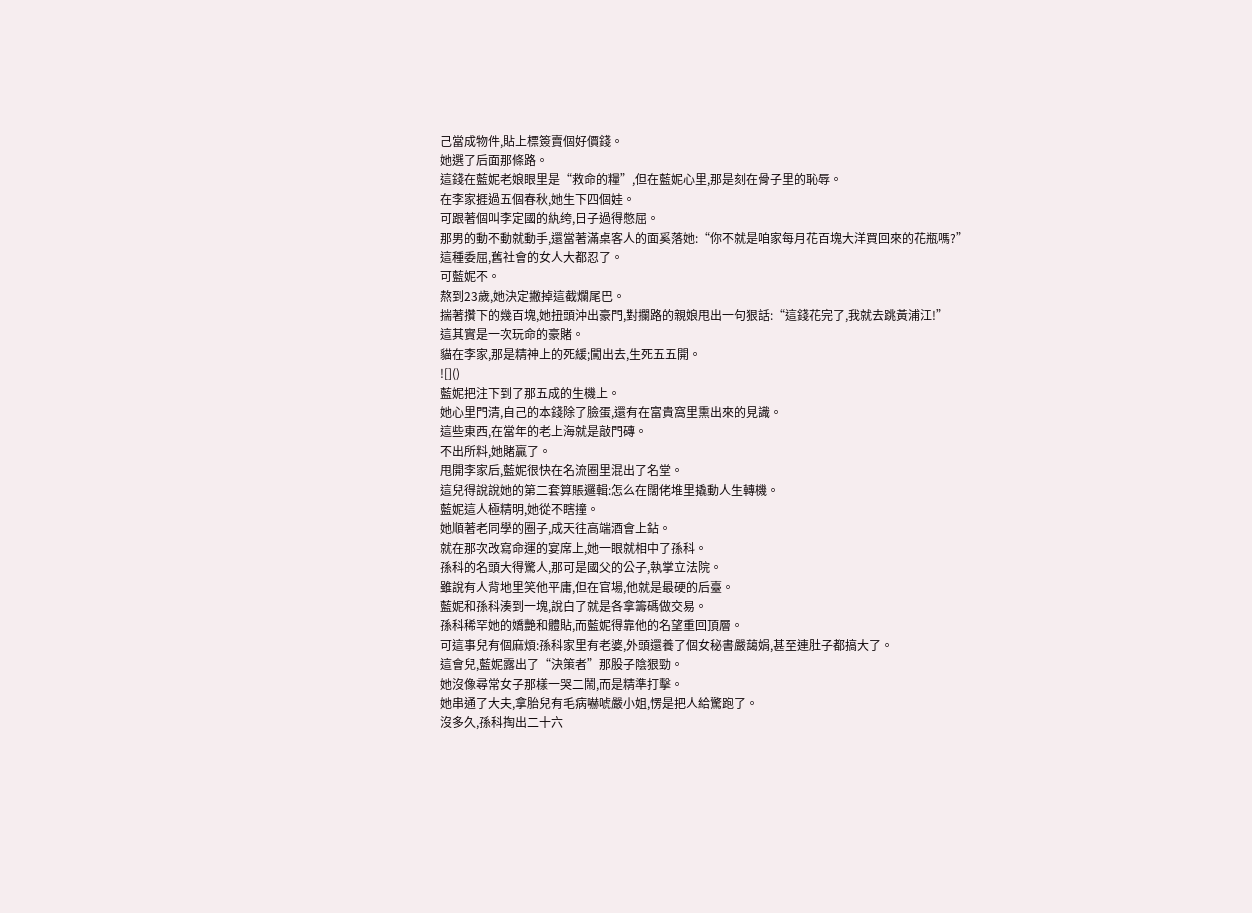己當成物件,貼上標簽賣個好價錢。
她選了后面那條路。
這錢在藍妮老娘眼里是“救命的糧”,但在藍妮心里,那是刻在骨子里的恥辱。
在李家捱過五個春秋,她生下四個娃。
可跟著個叫李定國的紈绔,日子過得憋屈。
那男的動不動就動手,還當著滿桌客人的面奚落她:“你不就是咱家每月花百塊大洋買回來的花瓶嗎?”
這種委屈,舊社會的女人大都忍了。
可藍妮不。
熬到23歲,她決定撇掉這截爛尾巴。
揣著攢下的幾百塊,她扭頭沖出豪門,對攔路的親娘甩出一句狠話:“這錢花完了,我就去跳黃浦江!”
這其實是一次玩命的豪賭。
貓在李家,那是精神上的死緩;闖出去,生死五五開。
![]()
藍妮把注下到了那五成的生機上。
她心里門清,自己的本錢除了臉蛋,還有在富貴窩里熏出來的見識。
這些東西,在當年的老上海就是敲門磚。
不出所料,她賭贏了。
甩開李家后,藍妮很快在名流圈里混出了名堂。
這兒得說說她的第二套算賬邏輯:怎么在闊佬堆里撬動人生轉機。
藍妮這人極精明,她從不瞎撞。
她順著老同學的圈子,成天往高端酒會上鉆。
就在那次改寫命運的宴席上,她一眼就相中了孫科。
孫科的名頭大得驚人,那可是國父的公子,執掌立法院。
雖說有人背地里笑他平庸,但在官場,他就是最硬的后臺。
藍妮和孫科湊到一塊,說白了就是各拿籌碼做交易。
孫科稀罕她的嬌艷和體貼,而藍妮得靠他的名望重回頂層。
可這事兒有個麻煩:孫科家里有老婆,外頭還養了個女秘書嚴藹娟,甚至連肚子都搞大了。
這會兒,藍妮露出了“決策者”那股子陰狠勁。
她沒像尋常女子那樣一哭二鬧,而是精準打擊。
她串通了大夫,拿胎兒有毛病嚇唬嚴小姐,愣是把人給驚跑了。
沒多久,孫科掏出二十六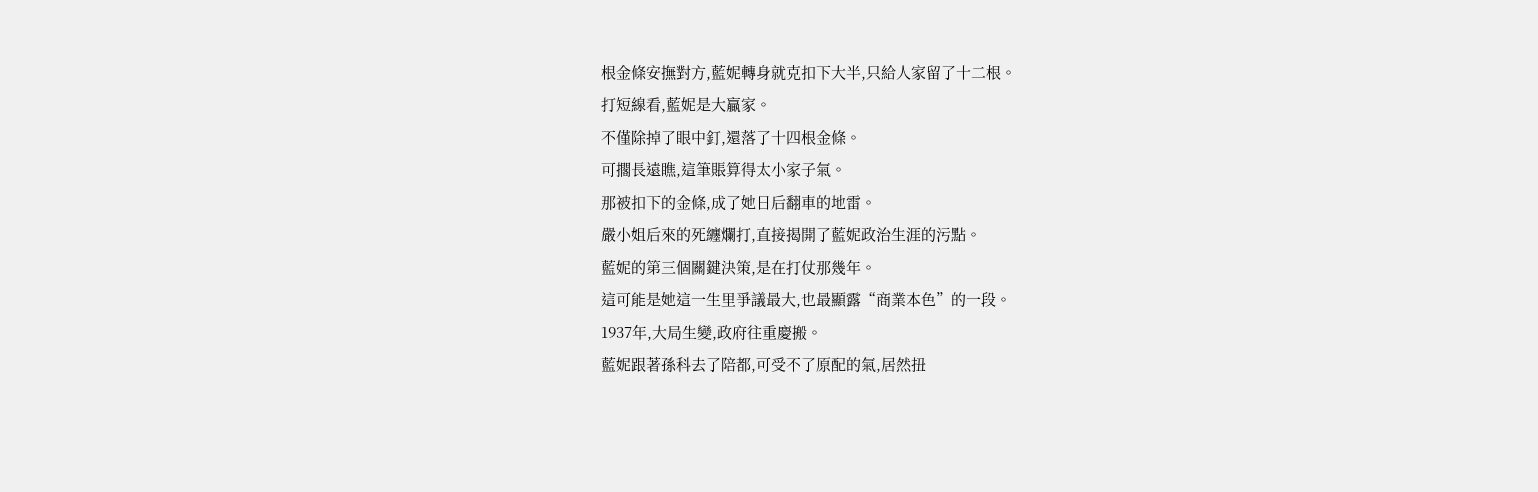根金條安撫對方,藍妮轉身就克扣下大半,只給人家留了十二根。
打短線看,藍妮是大贏家。
不僅除掉了眼中釘,還落了十四根金條。
可擱長遠瞧,這筆賬算得太小家子氣。
那被扣下的金條,成了她日后翻車的地雷。
嚴小姐后來的死纏爛打,直接揭開了藍妮政治生涯的污點。
藍妮的第三個關鍵決策,是在打仗那幾年。
這可能是她這一生里爭議最大,也最顯露“商業本色”的一段。
1937年,大局生變,政府往重慶搬。
藍妮跟著孫科去了陪都,可受不了原配的氣,居然扭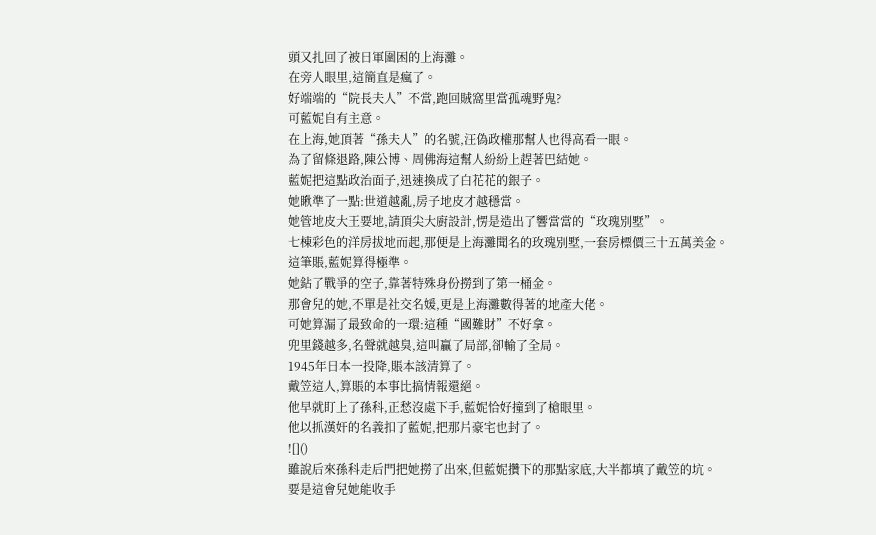頭又扎回了被日軍圍困的上海灘。
在旁人眼里,這簡直是瘋了。
好端端的“院長夫人”不當,跑回賊窩里當孤魂野鬼?
可藍妮自有主意。
在上海,她頂著“孫夫人”的名號,汪偽政權那幫人也得高看一眼。
為了留條退路,陳公博、周佛海這幫人紛紛上趕著巴結她。
藍妮把這點政治面子,迅速換成了白花花的銀子。
她瞅準了一點:世道越亂,房子地皮才越穩當。
她管地皮大王要地,請頂尖大廚設計,愣是造出了響當當的“玫瑰別墅”。
七棟彩色的洋房拔地而起,那便是上海灘聞名的玫瑰別墅,一套房標價三十五萬美金。
這筆賬,藍妮算得極準。
她鉆了戰爭的空子,靠著特殊身份撈到了第一桶金。
那會兒的她,不單是社交名媛,更是上海灘數得著的地產大佬。
可她算漏了最致命的一環:這種“國難財”不好拿。
兜里錢越多,名聲就越臭,這叫贏了局部,卻輸了全局。
1945年日本一投降,賬本該清算了。
戴笠這人,算賬的本事比搞情報還絕。
他早就盯上了孫科,正愁沒處下手,藍妮恰好撞到了槍眼里。
他以抓漢奸的名義扣了藍妮,把那片豪宅也封了。
![]()
雖說后來孫科走后門把她撈了出來,但藍妮攢下的那點家底,大半都填了戴笠的坑。
要是這會兒她能收手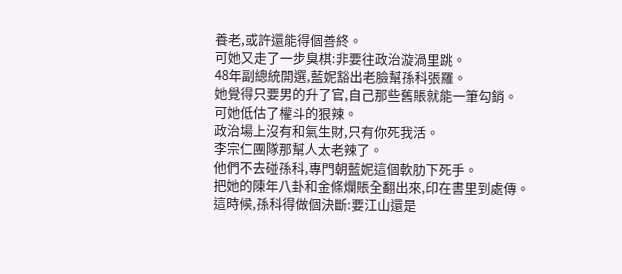養老,或許還能得個善終。
可她又走了一步臭棋:非要往政治漩渦里跳。
48年副總統開選,藍妮豁出老臉幫孫科張羅。
她覺得只要男的升了官,自己那些舊賬就能一筆勾銷。
可她低估了權斗的狠辣。
政治場上沒有和氣生財,只有你死我活。
李宗仁團隊那幫人太老辣了。
他們不去碰孫科,專門朝藍妮這個軟肋下死手。
把她的陳年八卦和金條爛賬全翻出來,印在書里到處傳。
這時候,孫科得做個決斷:要江山還是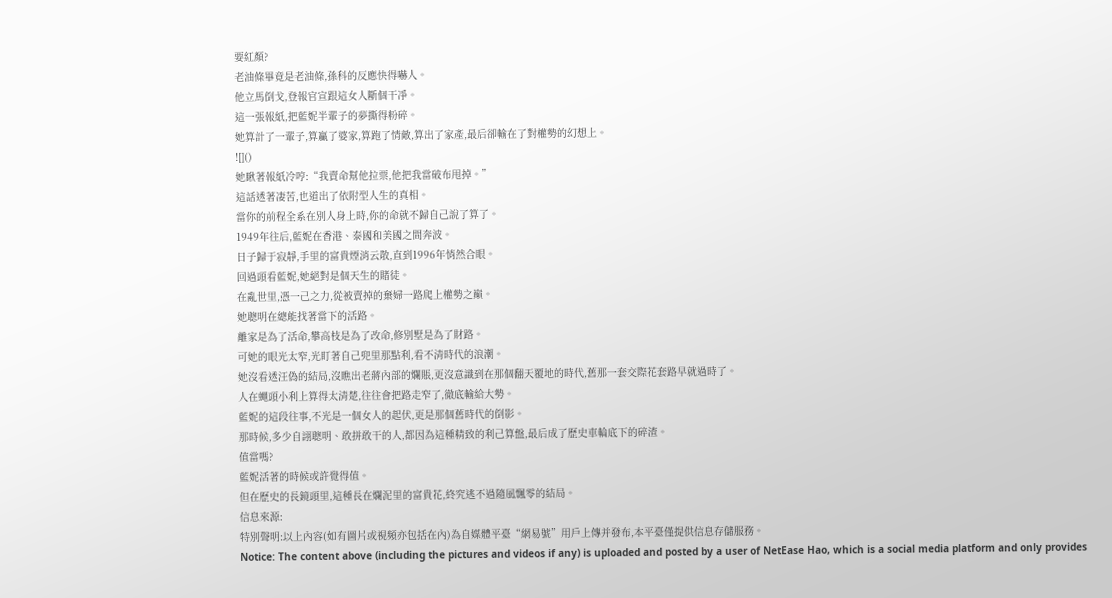要紅顏?
老油條畢竟是老油條,孫科的反應快得嚇人。
他立馬倒戈,登報官宣跟這女人斷個干凈。
這一張報紙,把藍妮半輩子的夢撕得粉碎。
她算計了一輩子,算贏了婆家,算跑了情敵,算出了家產,最后卻輸在了對權勢的幻想上。
![]()
她瞅著報紙冷哼:“我賣命幫他拉票,他把我當破布甩掉。”
這話透著凄苦,也道出了依附型人生的真相。
當你的前程全系在別人身上時,你的命就不歸自己說了算了。
1949年往后,藍妮在香港、泰國和美國之間奔波。
日子歸于寂靜,手里的富貴煙消云散,直到1996年悄然合眼。
回過頭看藍妮,她絕對是個天生的賭徒。
在亂世里,憑一己之力,從被賣掉的棄婦一路爬上權勢之巔。
她聰明在總能找著當下的活路。
離家是為了活命,攀高枝是為了改命,修別墅是為了財路。
可她的眼光太窄,光盯著自己兜里那點利,看不清時代的浪潮。
她沒看透汪偽的結局,沒瞧出老蔣內部的爛賬,更沒意識到在那個翻天覆地的時代,舊那一套交際花套路早就過時了。
人在蠅頭小利上算得太清楚,往往會把路走窄了,徹底輸給大勢。
藍妮的這段往事,不光是一個女人的起伏,更是那個舊時代的倒影。
那時候,多少自詡聰明、敢拼敢干的人,都因為這種精致的利己算盤,最后成了歷史車輪底下的碎渣。
值當嗎?
藍妮活著的時候或許覺得值。
但在歷史的長鏡頭里,這種長在爛泥里的富貴花,終究逃不過隨風飄零的結局。
信息來源:
特別聲明:以上內容(如有圖片或視頻亦包括在內)為自媒體平臺“網易號”用戶上傳并發布,本平臺僅提供信息存儲服務。
Notice: The content above (including the pictures and videos if any) is uploaded and posted by a user of NetEase Hao, which is a social media platform and only provides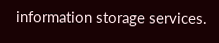information storage services.